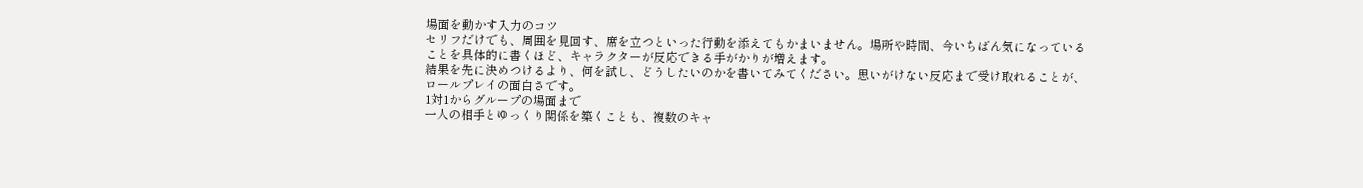場面を動かす入力のコツ
セリフだけでも、周囲を見回す、席を立つといった行動を添えてもかまいません。場所や時間、今いちばん気になっていることを具体的に書くほど、キャラクターが反応できる手がかりが増えます。
結果を先に決めつけるより、何を試し、どうしたいのかを書いてみてください。思いがけない反応まで受け取れることが、ロールプレイの面白さです。
1対1からグループの場面まで
一人の相手とゆっくり関係を築くことも、複数のキャ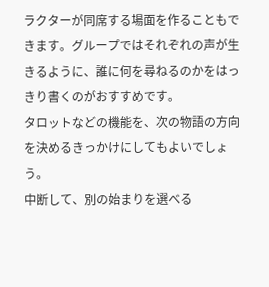ラクターが同席する場面を作ることもできます。グループではそれぞれの声が生きるように、誰に何を尋ねるのかをはっきり書くのがおすすめです。
タロットなどの機能を、次の物語の方向を決めるきっかけにしてもよいでしょう。
中断して、別の始まりを選べる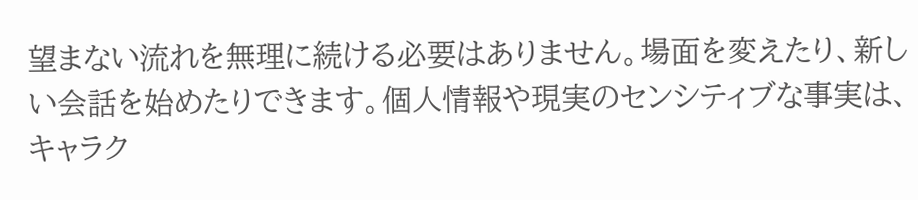望まない流れを無理に続ける必要はありません。場面を変えたり、新しい会話を始めたりできます。個人情報や現実のセンシティブな事実は、キャラク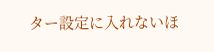ター設定に入れないほ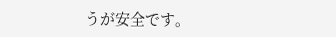うが安全です。